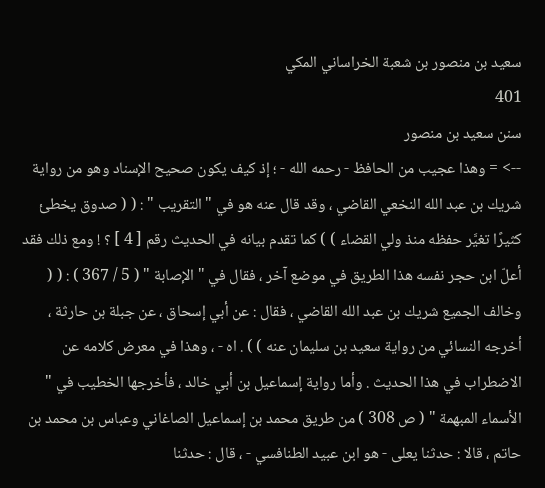سعيد بن منصور بن شعبة الخراساني المكي
401
سنن سعيد بن منصور
--> = وهذا عجيب من الحافظ - رحمه الله - ؛ إذ كيف يكون صحيح الإسناد وهو من رواية شريك بن عبد الله النخعي القاضي ، وقد قال عنه هو في " التقريب " : ( ( صدوق يخطئ كثيرًا تغيَّر حفظه منذ ولي القضاء ) ) كما تقدم بيانه في الحديث رقم [ 4 ] ؟ ! ومع ذلك فقد أعلّ ابن حجر نفسه هذا الطريق في موضع آخر ، فقال في " الإصابة " ( 5 / 367 ) : ( ( وخالف الجميع شريك بن عبد الله القاضي ، فقال : عن أبي إسحاق ، عن جبلة بن حارثة ، أخرجه النسائي من رواية سعيد بن سليمان عنه ) ) . اه - ، وهذا في معرض كلامه عن الاضطراب في هذا الحديث . وأما رواية إسماعيل بن أبي خالد ، فأخرجها الخطيب في " الأسماء المبهمة " ( ص 308 ) من طريق محمد بن إسماعيل الصاغاني وعباس بن محمد بن حاتم ، قالا : حدثنا يعلى - هو ابن عبيد الطنافسي - ، قال : حدثنا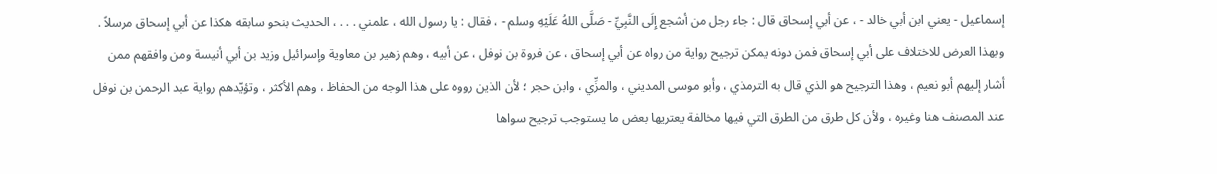إسماعيل - يعني ابن أبي خالد - ، عن أبي إسحاق قال : جاء رجل من أشجع إِلَى النَّبِيِّ - صَلَّى اللهُ عَلَيْهِ وسلم - ، فقال : يا رسول الله ، علمني . . . ، الحديث بنحو سابقه هكذا عن أبي إسحاق مرسلاً . وبهذا العرض للاختلاف على أبي إسحاق فمن دونه يمكن ترجيح رواية من رواه عن أبي إسحاق ، عن فروة بن نوفل ، عن أبيه ، وهم زهير بن معاوية وإسرائيل وزيد بن أبي أنيسة ومن وافقهم ممن أشار إليهم أبو نعيم ، وهذا الترجيح هو الذي قال به الترمذي ، وأبو موسى المديني ، والمزِّي ، وابن حجر ؛ لأن الذين رووه على هذا الوجه من الحفاظ ، وهم الأكثر ، وتؤيّدهم رواية عبد الرحمن بن نوفل عند المصنف هنا وغيره ، ولأن كل طرق من الطرق التي فيها مخالفة يعتريها بعض ما يستوجب ترجيح سواها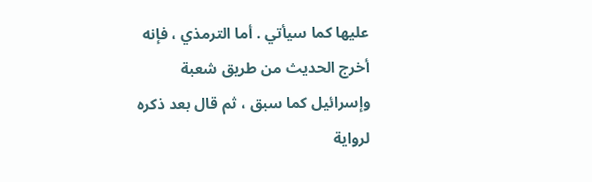عليها كما سيأتي . أما الترمذي ، فإنه أخرج الحديث من طريق شعبة وإسرائيل كما سبق ، ثم قال بعد ذكره لرواية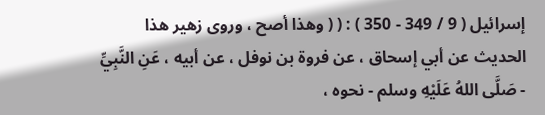إسرائيل ( 9 / 349 - 350 ) : ( ( وهذا أصح ، وروى زهير هذا الحديث عن أبي إسحاق ، عن فروة بن نوفل ، عن أبيه ، عَنِ النَّبِيِّ - صَلَّى اللهُ عَلَيْهِ وسلم - نحوه ،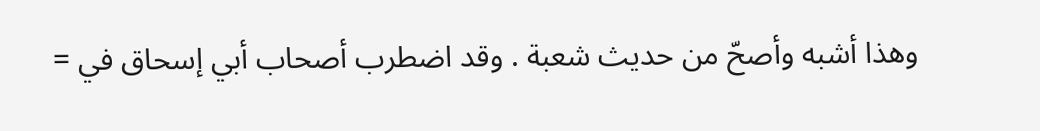وهذا أشبه وأصحّ من حديث شعبة . وقد اضطرب أصحاب أبي إسحاق في =